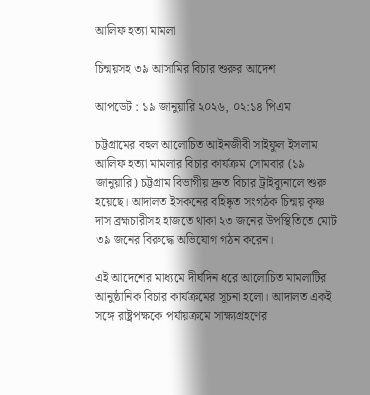আলিফ হত্যা মামলা

চিন্ময়সহ ৩৯ আসামির বিচার শুরুর আদেশ

আপডেট : ১৯ জানুয়ারি ২০২৬, ০২:১৪ পিএম

চট্টগ্রামের বহুল আলোচিত আইনজীবী সাইফুল ইসলাম আলিফ হত্যা মামলার বিচার কার্যক্রম সোমবার (১৯ জানুয়ারি) চট্টগ্রাম বিভাগীয় দ্রুত বিচার ট্রাইব্যুনালে শুরু হয়েছে। আদালত ইসকনের বহিষ্কৃত সংগঠক চিন্ময় কৃষ্ণ দাস ব্রহ্মচারীসহ হাজতে থাকা ২৩ জনের উপস্থিতিতে মোট ৩৯ জনের বিরুদ্ধে অভিযোগ গঠন করেন।

এই আদেশের মাধ্যমে দীর্ঘদিন ধরে আলোচিত মামলাটির আনুষ্ঠানিক বিচার কার্যক্রমের সূচনা হলো। আদালত একই সঙ্গে রাষ্ট্রপক্ষকে পর্যায়ক্রমে সাক্ষ্যগ্রহণের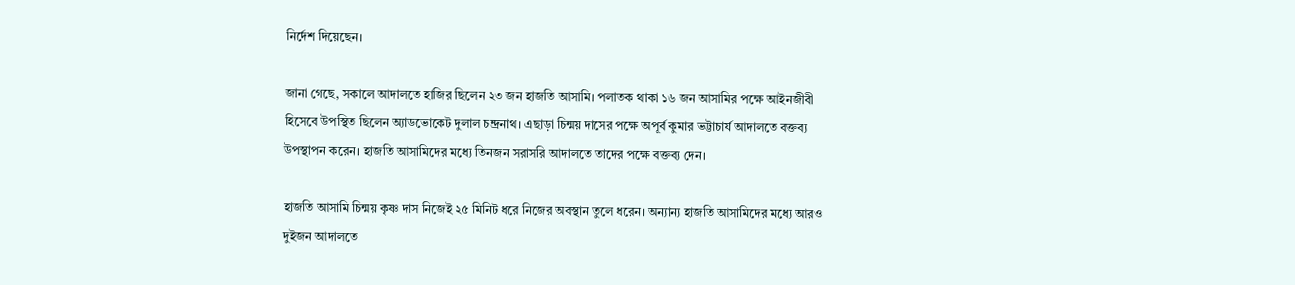নির্দেশ দিয়েছেন।

জানা গেছে, সকালে আদালতে হাজির ছিলেন ২৩ জন হাজতি আসামি। পলাতক থাকা ১৬ জন আসামির পক্ষে আইনজীবী হিসেবে উপস্থিত ছিলেন অ্যাডভোকেট দুলাল চন্দ্রনাথ। এছাড়া চিন্ময় দাসের পক্ষে অপূর্ব কুমার ভট্টাচার্য আদালতে বক্তব্য উপস্থাপন করেন। হাজতি আসামিদের মধ্যে তিনজন সরাসরি আদালতে তাদের পক্ষে বক্তব্য দেন।

হাজতি আসামি চিন্ময় কৃষ্ণ দাস নিজেই ২৫ মিনিট ধরে নিজের অবস্থান তুলে ধরেন। অন্যান্য হাজতি আসামিদের মধ্যে আরও দুইজন আদালতে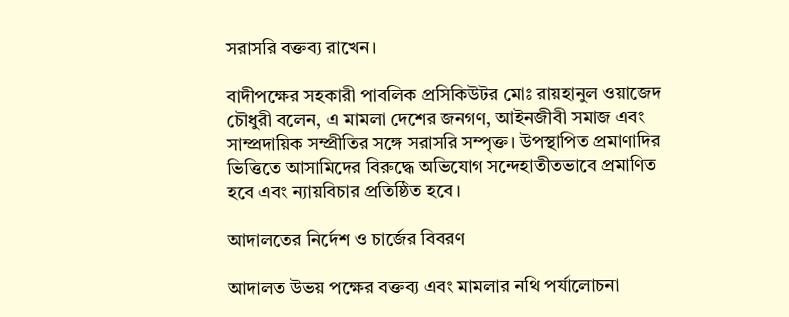সরাসরি বক্তব্য রাখেন।

বাদীপক্ষের সহকারী পাবলিক প্রসিকিউটর মোঃ রায়হানুল ওয়াজেদ চৌধুরী বলেন, এ মামলা দেশের জনগণ, আইনজীবী সমাজ এবং সাম্প্রদায়িক সম্প্রীতির সঙ্গে সরাসরি সম্পৃক্ত। উপস্থাপিত প্রমাণাদির ভিত্তিতে আসামিদের বিরুদ্ধে অভিযোগ সন্দেহাতীতভাবে প্রমাণিত হবে এবং ন্যায়বিচার প্রতিষ্ঠিত হবে।

আদালতের নির্দেশ ও চার্জের বিবরণ

আদালত উভয় পক্ষের বক্তব্য এবং মামলার নথি পর্যালোচনা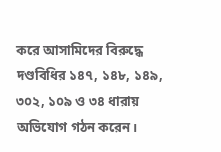করে আসামিদের বিরুদ্ধে দণ্ডবিধির ১৪৭, ১৪৮, ১৪৯, ৩০২, ১০৯ ও ৩৪ ধারায় অভিযোগ গঠন করেন।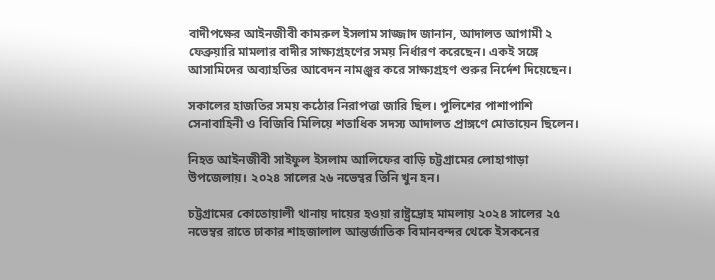বাদীপক্ষের আইনজীবী কামরুল ইসলাম সাজ্জাদ জানান, আদালত আগামী ২ ফেব্রুয়ারি মামলার বাদীর সাক্ষ্যগ্রহণের সময় নির্ধারণ করেছেন। একই সঙ্গে আসামিদের অব্যাহতির আবেদন নামঞ্জুর করে সাক্ষ্যগ্রহণ শুরুর নির্দেশ দিয়েছেন।

সকালের হাজতির সময় কঠোর নিরাপত্তা জারি ছিল। পুলিশের পাশাপাশি সেনাবাহিনী ও বিজিবি মিলিয়ে শতাধিক সদস্য আদালত প্রাঙ্গণে মোতায়েন ছিলেন।

নিহত আইনজীবী সাইফুল ইসলাম আলিফের বাড়ি চট্টগ্রামের লোহাগাড়া উপজেলায়। ২০২৪ সালের ২৬ নভেম্বর তিনি খুন হন।

চট্টগ্রামের কোতোয়ালী থানায় দায়ের হওয়া রাষ্ট্রদ্রোহ মামলায় ২০২৪ সালের ২৫ নভেম্বর রাতে ঢাকার শাহজালাল আন্তর্জাতিক বিমানবন্দর থেকে ইসকনের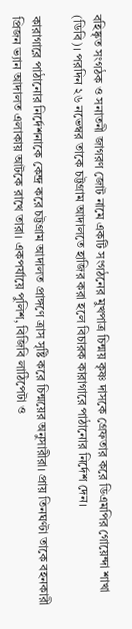বহিষ্কৃত সংগঠক ও সনাতনী জাগরণ জোট নামে একটি সংগঠনের মুখপাত্র চিন্ময় কৃষ্ণ দাসকে গ্রেফতার করে ডিএমপির গোয়েন্দা শাখা (ডিবি)। পরদিন ২৬ নভেম্বর তাকে চট্টগ্রাম আদালতে হাজির করা হলে বিচারক কারাগারে পাঠানোর নির্দেশ দেন।

কারাগারে পাঠানোর নির্দেশনাকে কেন্দ্র করে চট্টগ্রাম আদালত প্রাঙ্গণে ত্রাস সৃষ্টি করে চিন্ময়ের অনুসারীরা। প্রায় তিনঘণ্টা তাকে বহনকারী প্রিজন ভ্যান আদালত এলাকায় আটকে রাখে তারা। একপর্যায়ে পুলিশ, বিজিবি লাঠিপেটা ও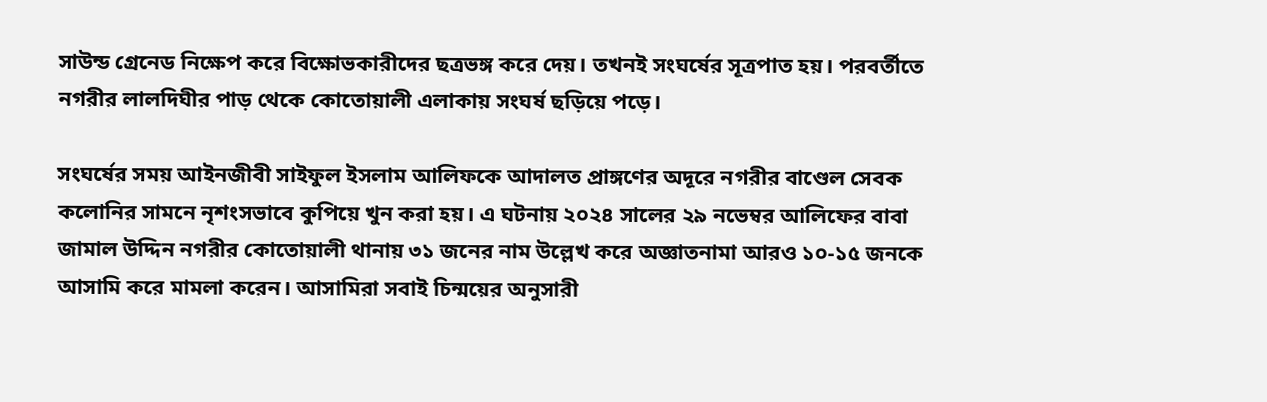সাউন্ড গ্রেনেড নিক্ষেপ করে বিক্ষোভকারীদের ছত্রভঙ্গ করে দেয়। তখনই সংঘর্ষের সূত্রপাত হয়। পরবর্তীতে নগরীর লালদিঘীর পাড় থেকে কোতোয়ালী এলাকায় সংঘর্ষ ছড়িয়ে পড়ে।

সংঘর্ষের সময় আইনজীবী সাইফুল ইসলাম আলিফকে আদালত প্রাঙ্গণের অদূরে নগরীর বাণ্ডেল সেবক কলোনির সামনে নৃশংসভাবে কুপিয়ে খুন করা হয়। এ ঘটনায় ২০২৪ সালের ২৯ নভেম্বর আলিফের বাবা জামাল উদ্দিন নগরীর কোতোয়ালী থানায় ৩১ জনের নাম উল্লেখ করে অজ্ঞাতনামা আরও ১০-১৫ জনকে আসামি করে মামলা করেন। আসামিরা সবাই চিন্ময়ের অনুসারী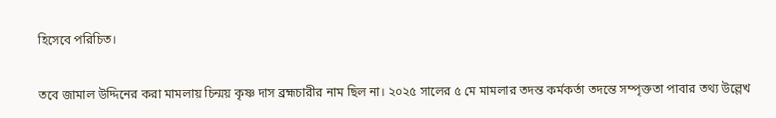হিসেবে পরিচিত।

তবে জামাল উদ্দিনের করা মামলায় চিন্ময় কৃষ্ণ দাস ব্রহ্মচারীর নাম ছিল না। ২০২৫ সালের ৫ মে মামলার তদন্ত কর্মকর্তা তদন্তে সম্পৃক্ততা পাবার তথ্য উল্লেখ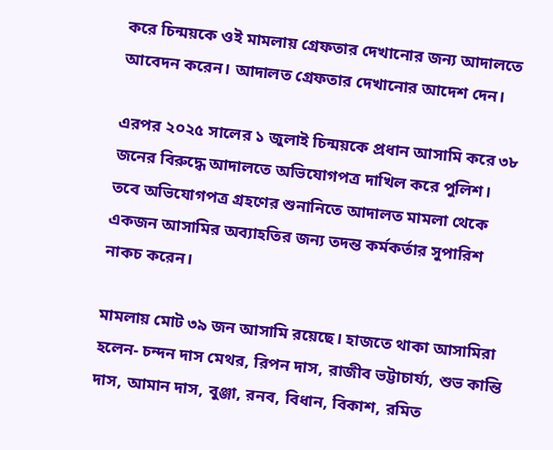করে চিন্ময়কে ওই মামলায় গ্রেফতার দেখানোর জন্য আদালতে আবেদন করেন। আদালত গ্রেফতার দেখানোর আদেশ দেন।

এরপর ২০২৫ সালের ১ জুলাই চিন্ময়কে প্রধান আসামি করে ৩৮ জনের বিরুদ্ধে আদালতে অভিযোগপত্র দাখিল করে পুলিশ। তবে অভিযোগপত্র গ্রহণের শুনানিতে আদালত মামলা থেকে একজন আসামির অব্যাহতির জন্য তদন্ত কর্মকর্তার সুপারিশ নাকচ করেন।

মামলায় মোট ৩৯ জন আসামি রয়েছে। হাজতে থাকা আসামিরা হলেন- চন্দন দাস মেথর, রিপন দাস, রাজীব ভট্টাচার্য্য, শুভ কান্তি দাস, আমান দাস, বুঞ্জা, রনব, বিধান, বিকাশ, রমিত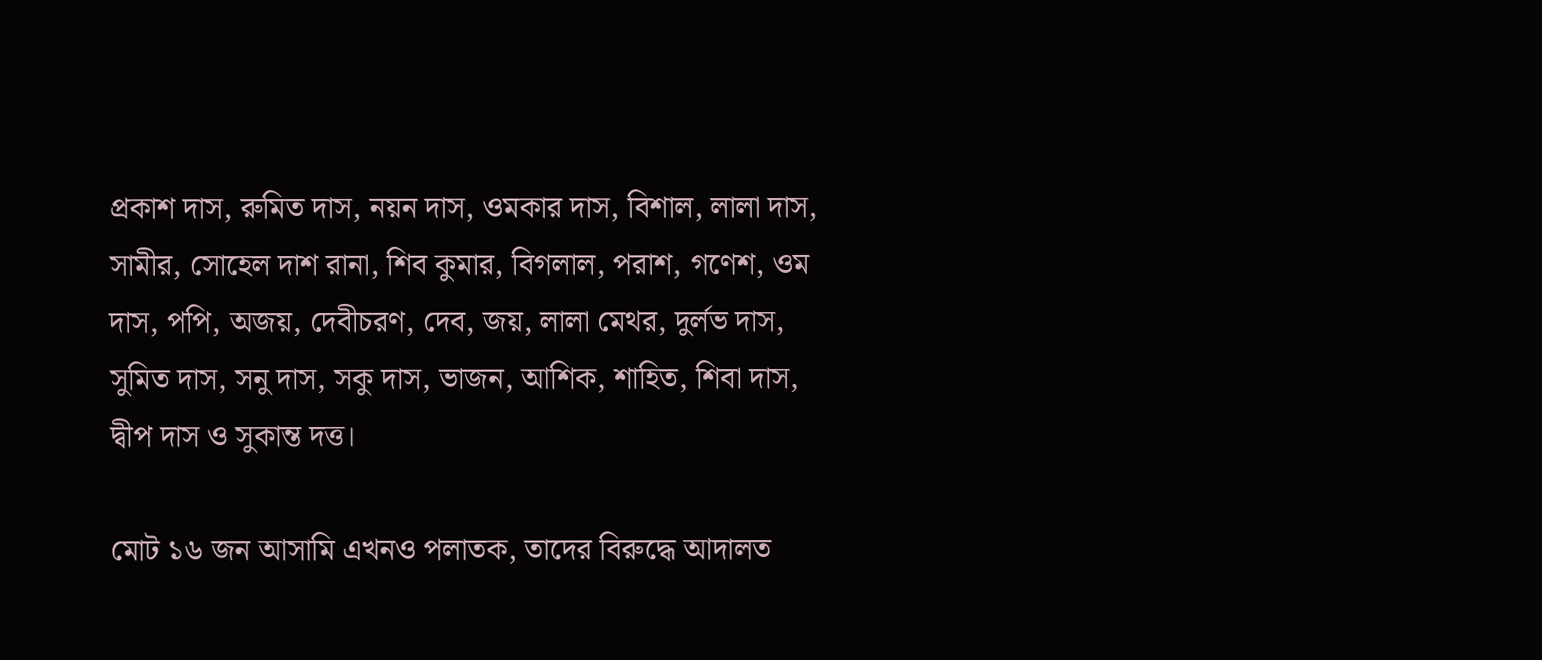প্রকাশ দাস, রুমিত দাস, নয়ন দাস, ওমকার দাস, বিশাল, লালা দাস, সামীর, সোহেল দাশ রানা, শিব কুমার, বিগলাল, পরাশ, গণেশ, ওম দাস, পপি, অজয়, দেবীচরণ, দেব, জয়, লালা মেথর, দুর্লভ দাস, সুমিত দাস, সনু দাস, সকু দাস, ভাজন, আশিক, শাহিত, শিবা দাস, দ্বীপ দাস ও সুকান্ত দত্ত।

মোট ১৬ জন আসামি এখনও পলাতক, তাদের বিরুদ্ধে আদালত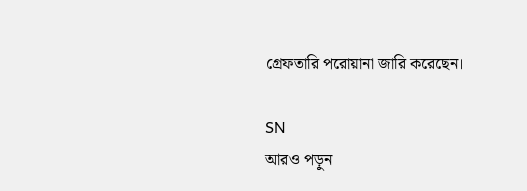গ্রেফতারি পরোয়ানা জারি করেছেন।

SN
আরও পড়ুন